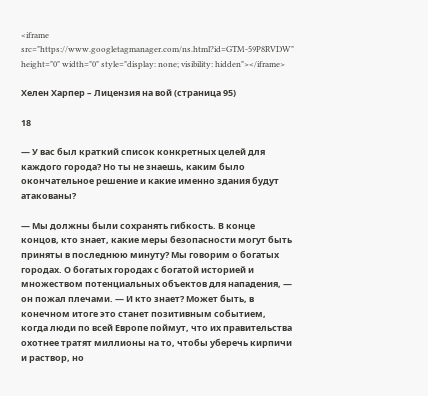<iframe src="https://www.googletagmanager.com/ns.html?id=GTM-59P8RVDW" height="0" width="0" style="display: none; visibility: hidden"></iframe>

Хелен Харпер – Лицензия на вой (страница 95)

18

— У вас был краткий список конкретных целей для каждого города? Но ты не знаешь, каким было окончательное решение и какие именно здания будут атакованы?

— Мы должны были сохранять гибкость. В конце концов, кто знает, какие меры безопасности могут быть приняты в последнюю минуту? Мы говорим о богатых городах. О богатых городах с богатой историей и множеством потенциальных объектов для нападения, — он пожал плечами. — И кто знает? Может быть, в конечном итоге это станет позитивным событием, когда люди по всей Европе поймут, что их правительства охотнее тратят миллионы на то, чтобы уберечь кирпичи и раствор, но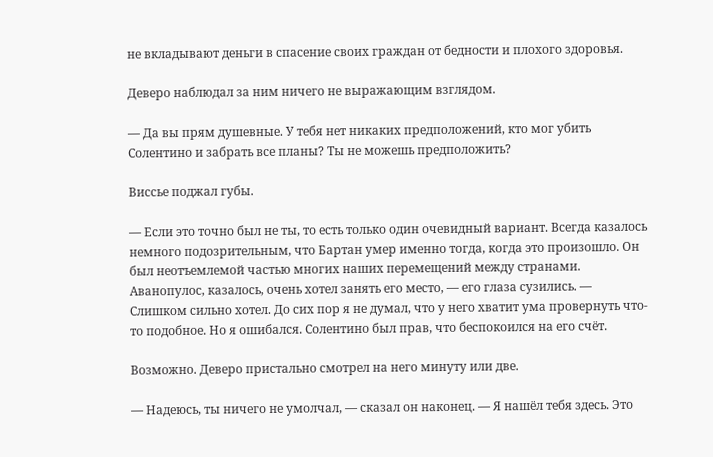не вкладывают деньги в спасение своих граждан от бедности и плохого здоровья.

Деверо наблюдал за ним ничего не выражающим взглядом.

— Да вы прям душевные. У тебя нет никаких предположений, кто мог убить Солентино и забрать все планы? Ты не можешь предположить?

Виссье поджал губы.

— Если это точно был не ты, то есть только один очевидный вариант. Всегда казалось немного подозрительным, что Бартан умер именно тогда, когда это произошло. Он был неотъемлемой частью многих наших перемещений между странами. Аванопулос, казалось, очень хотел занять его место, — его глаза сузились. — Слишком сильно хотел. До сих пор я не думал, что у него хватит ума провернуть что-то подобное. Но я ошибался. Солентино был прав, что беспокоился на его счёт.

Возможно. Деверо пристально смотрел на него минуту или две.

— Надеюсь, ты ничего не умолчал, — сказал он наконец. — Я нашёл тебя здесь. Это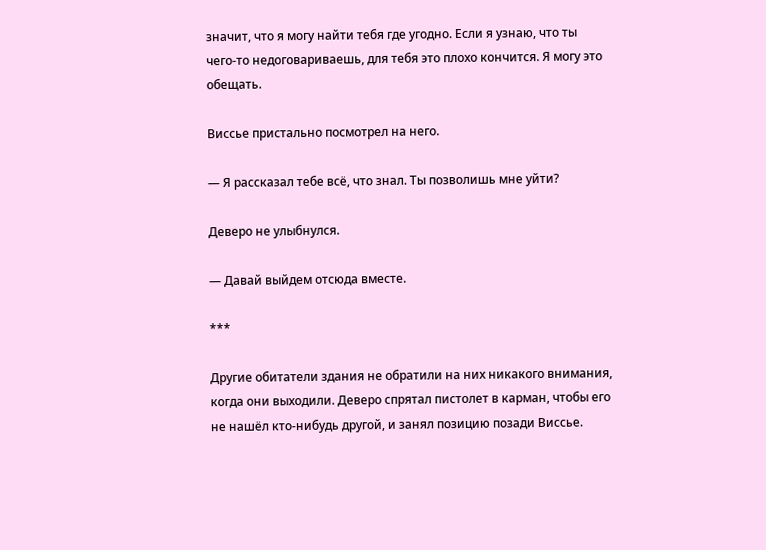значит, что я могу найти тебя где угодно. Если я узнаю, что ты чего-то недоговариваешь, для тебя это плохо кончится. Я могу это обещать.

Виссье пристально посмотрел на него.

— Я рассказал тебе всё, что знал. Ты позволишь мне уйти?

Деверо не улыбнулся.

— Давай выйдем отсюда вместе.

***

Другие обитатели здания не обратили на них никакого внимания, когда они выходили. Деверо спрятал пистолет в карман, чтобы его не нашёл кто-нибудь другой, и занял позицию позади Виссье.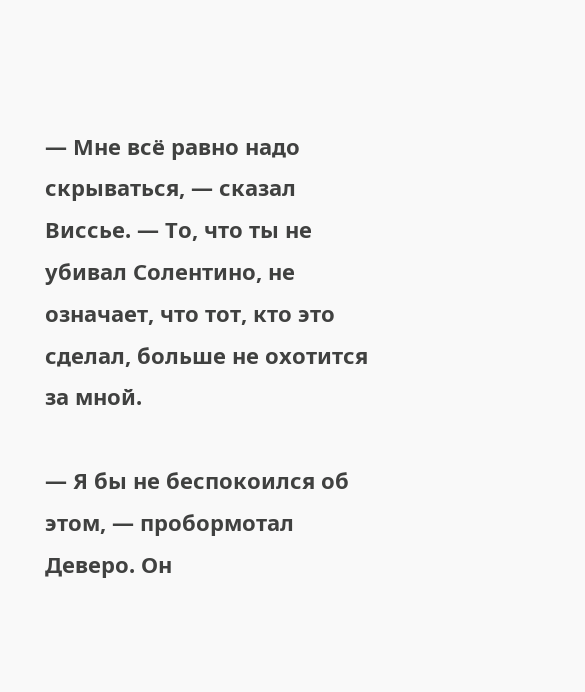— Мне всё равно надо скрываться, — сказал Виссье. — То, что ты не убивал Солентино, не означает, что тот, кто это сделал, больше не охотится за мной.

— Я бы не беспокоился об этом, — пробормотал Деверо. Он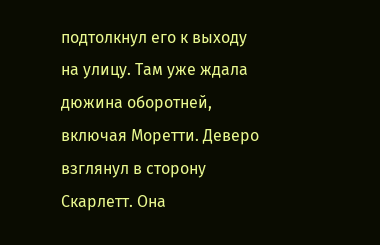подтолкнул его к выходу на улицу. Там уже ждала дюжина оборотней, включая Моретти. Деверо взглянул в сторону Скарлетт. Она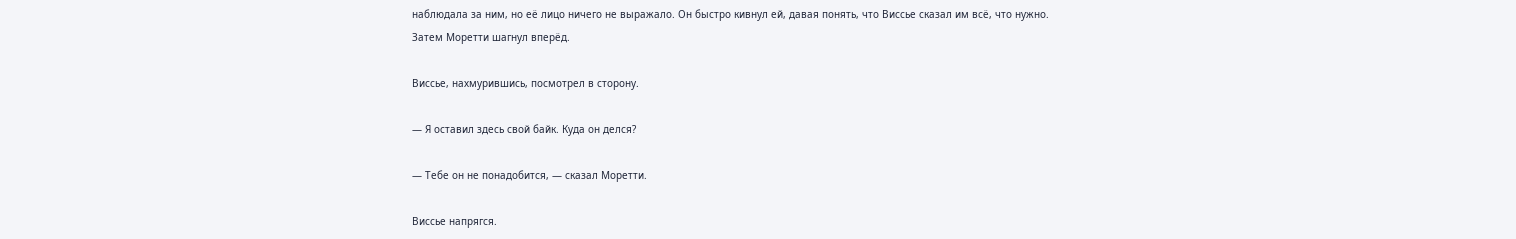наблюдала за ним, но её лицо ничего не выражало. Он быстро кивнул ей, давая понять, что Виссье сказал им всё, что нужно. Затем Моретти шагнул вперёд.

Виссье, нахмурившись, посмотрел в сторону.

— Я оставил здесь свой байк. Куда он делся?

— Тебе он не понадобится, — сказал Моретти.

Виссье напрягся.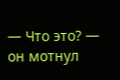— Что это? — он мотнул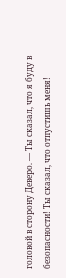головой в сторону Деверо. — Ты сказал, что я буду в безопасности! Ты сказал, что отпустишь меня!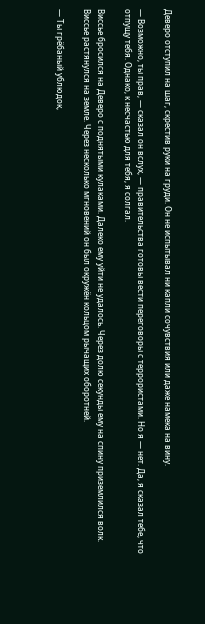Деверо отступил на шаг, скрестив руки на груди. Он не испытывал ни капли сочувствия или даже намека на вину.

— Возможно, ты прав, — сказал он вслух, — правительства готовы вести переговоры с террористами. Но я — нет. Да, я сказал тебе, что отпущу тебя. Однако, к несчастью для тебя, я солгал.

Виссье бросился на Деверо с поднятыми кулаками. Далеко ему уйти не удалось. Через долю секунды ему на спину приземлился волк. Виссье растянулся на земле. Через несколько мгновений он был окружён кольцом рычащих оборотней.

— Ты грёбаный ублюдок,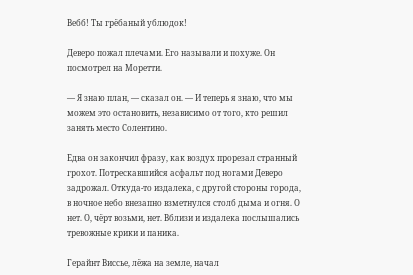Вебб! Ты грёбаный ублюдок!

Деверо пожал плечами. Его называли и похуже. Он посмотрел на Моретти.

— Я знаю план, — сказал он. — И теперь я знаю, что мы можем это остановить, независимо от того, кто решил занять место Солентино.

Едва он закончил фразу, как воздух прорезал странный грохот. Потрескавшийся асфальт под ногами Деверо задрожал. Откуда-то издалека, с другой стороны города, в ночное небо внезапно взметнулся столб дыма и огня. О нет. О, чёрт возьми, нет. Вблизи и издалека послышались тревожные крики и паника.

Герайнт Виссье, лёжа на земле, начал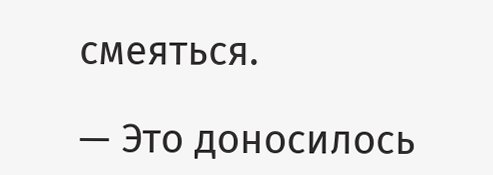смеяться.

— Это доносилось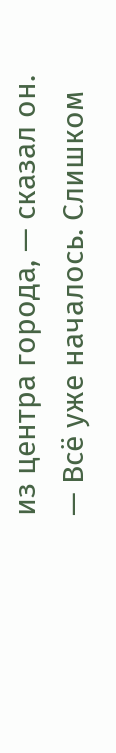из центра города, — сказал он. — Всё уже началось. Слишком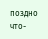поздно что-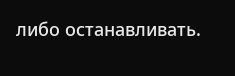либо останавливать.